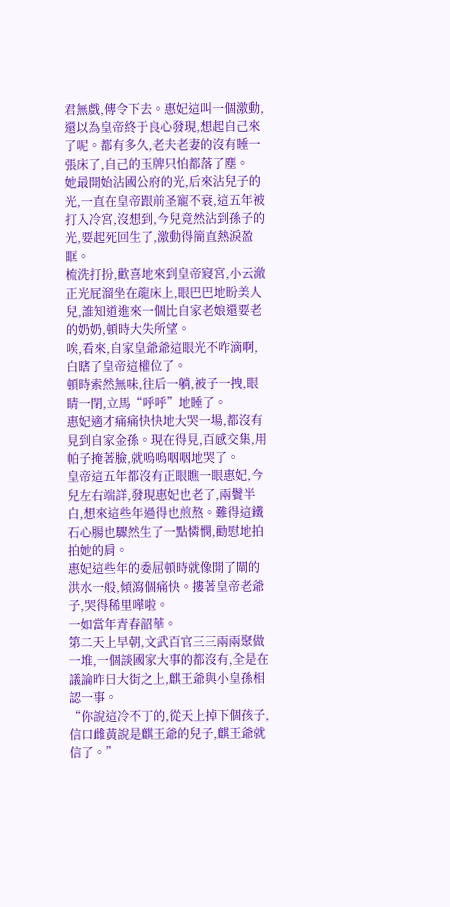君無戲,傳令下去。惠妃這叫一個激動,還以為皇帝終于良心發現,想起自己來了呢。都有多久,老夫老妻的沒有睡一張床了,自己的玉牌只怕都落了塵。
她最開始沾國公府的光,后來沾兒子的光,一直在皇帝跟前圣寵不衰,這五年被打入冷宮,沒想到,今兒竟然沾到孫子的光,要起死回生了,激動得簡直熱淚盈眶。
梳洗打扮,歡喜地來到皇帝寢宮,小云澈正光屁溜坐在龍床上,眼巴巴地盼美人兒,誰知道進來一個比自家老娘還要老的奶奶,頓時大失所望。
唉,看來,自家皇爺爺這眼光不咋滴啊,白瞎了皇帝這權位了。
頓時索然無味,往后一躺,被子一拽,眼睛一閉,立馬“呼呼”地睡了。
惠妃適才痛痛快快地大哭一場,都沒有見到自家金孫。現在得見,百感交集,用帕子掩著臉,就嗚嗚咽咽地哭了。
皇帝這五年都沒有正眼瞧一眼惠妃,今兒左右端詳,發現惠妃也老了,兩鬢半白,想來這些年過得也煎熬。難得這鐵石心腸也驟然生了一點憐憫,勸慰地拍拍她的肩。
惠妃這些年的委屈頓時就像開了閘的洪水一般,傾瀉個痛快。摟著皇帝老爺子,哭得稀里嘩啦。
一如當年青春韶華。
第二天上早朝,文武百官三三兩兩聚做一堆,一個談國家大事的都沒有,全是在議論昨日大街之上,麒王爺與小皇孫相認一事。
“你說這冷不丁的,從天上掉下個孩子,信口雌黃說是麒王爺的兒子,麒王爺就信了。”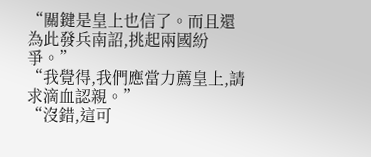“關鍵是皇上也信了。而且還為此發兵南詔,挑起兩國紛爭。”
“我覺得,我們應當力薦皇上,請求滴血認親。”
“沒錯,這可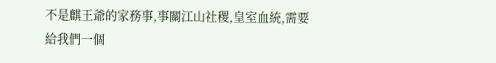不是麒王爺的家務事,事關江山社稷,皇室血統,需要給我們一個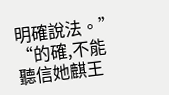明確說法。”
“的確,不能聽信她麒王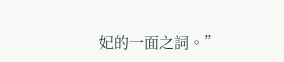妃的一面之詞。”